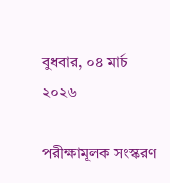বুধবার, ০৪ মার্চ ২০২৬

পরীক্ষামূলক সংস্করণ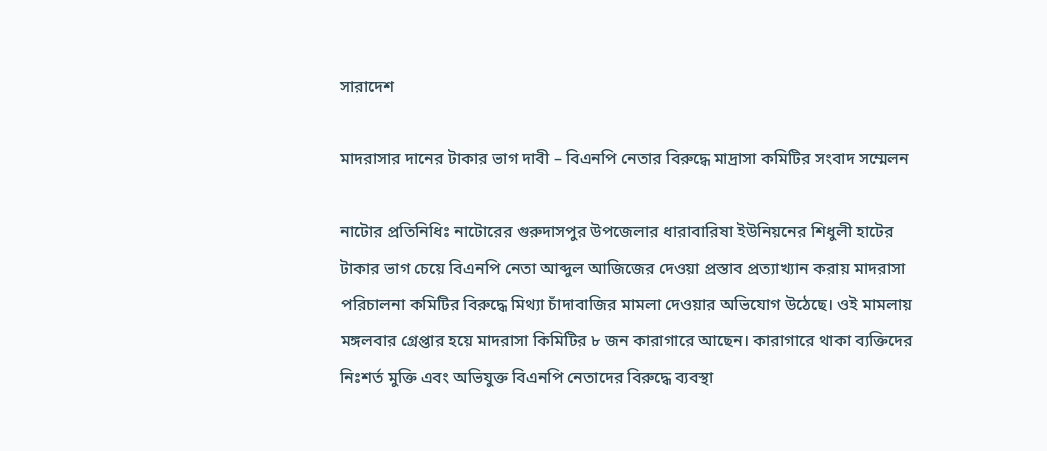সারাদেশ

মাদরাসার দানের টাকার ভাগ দাবী – বিএনপি নেতার বিরুদ্ধে মাদ্রাসা কমিটির সংবাদ সম্মেলন

নাটোর প্রতিনিধিঃ নাটোরের গুরুদাসপুর উপজেলার ধারাবারিষা ইউনিয়নের শিধুলী হাটের টাকার ভাগ চেয়ে বিএনপি নেতা আব্দুল আজিজের দেওয়া প্রস্তাব প্রত্যাখ্যান করায় মাদরাসা পরিচালনা কমিটির বিরুদ্ধে মিথ্যা চাঁদাবাজির মামলা দেওয়ার অভিযোগ উঠেছে। ওই মামলায় মঙ্গলবার গ্রেপ্তার হয়ে মাদরাসা কিমিটির ৮ জন কারাগারে আছেন। কারাগারে থাকা ব্যক্তিদের নিঃশর্ত মুক্তি এবং অভিযুক্ত বিএনপি নেতাদের বিরুদ্ধে ব্যবস্থা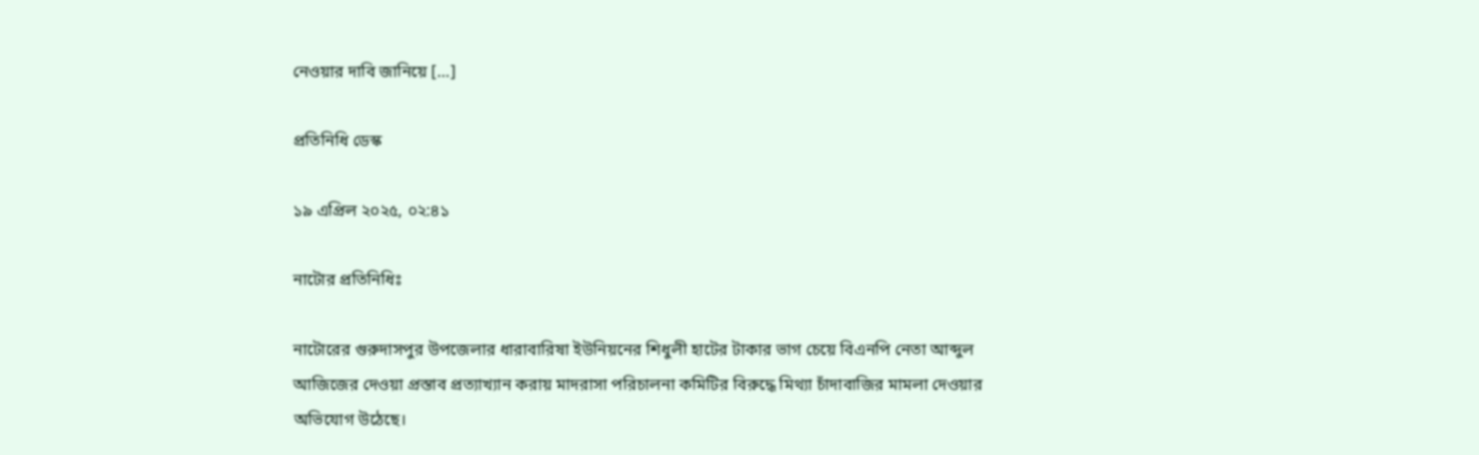নেওয়ার দাবি জানিয়ে […]

প্রতিনিধি ডেস্ক

১৯ এপ্রিল ২০২৫, ০২:৪১

নাটোর প্রতিনিধিঃ

নাটোরের গুরুদাসপুর উপজেলার ধারাবারিষা ইউনিয়নের শিধুলী হাটের টাকার ভাগ চেয়ে বিএনপি নেতা আব্দুল আজিজের দেওয়া প্রস্তাব প্রত্যাখ্যান করায় মাদরাসা পরিচালনা কমিটির বিরুদ্ধে মিথ্যা চাঁদাবাজির মামলা দেওয়ার অভিযোগ উঠেছে।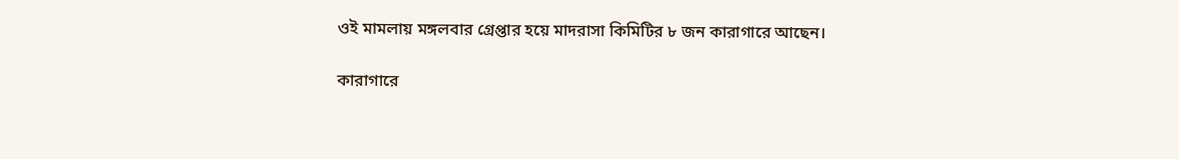ওই মামলায় মঙ্গলবার গ্রেপ্তার হয়ে মাদরাসা কিমিটির ৮ জন কারাগারে আছেন।

কারাগারে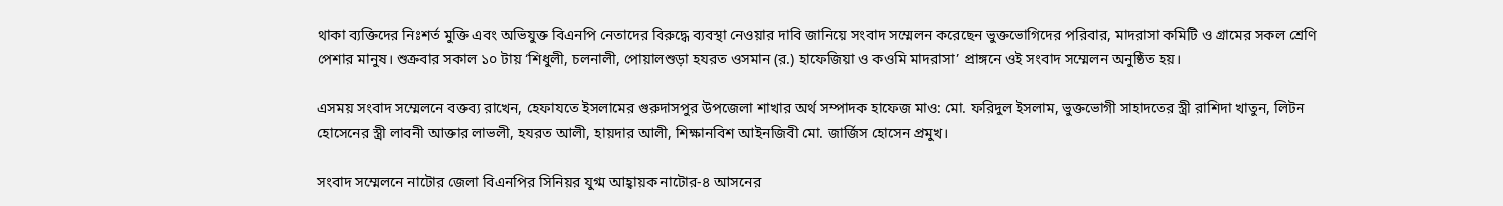থাকা ব্যক্তিদের নিঃশর্ত মুক্তি এবং অভিযুক্ত বিএনপি নেতাদের বিরুদ্ধে ব্যবস্থা নেওয়ার দাবি জানিয়ে সংবাদ সম্মেলন করেছেন ভুক্তভোগিদের পরিবার, মাদরাসা কমিটি ও গ্রামের সকল শ্রেণি পেশার মানুষ। শুক্রবার সকাল ১০ টায় ‘শিধুলী, চলনালী, পোয়ালশুড়া হযরত ওসমান (র.) হাফেজিয়া ও কওমি মাদরাসা’ প্রাঙ্গনে ওই সংবাদ সম্মেলন অনুষ্ঠিত হয়।

এসময় সংবাদ সম্মেলনে বক্তব্য রাখেন, হেফাযতে ইসলামের গুরুদাসপুর উপজেলা শাখার অর্থ সম্পাদক হাফেজ মাও: মো. ফরিদুল ইসলাম, ভুক্তভোগী সাহাদতের স্ত্রী রাশিদা খাতুন, লিটন হোসেনের স্ত্রী লাবনী আক্তার লাভলী, হযরত আলী, হায়দার আলী, শিক্ষানবিশ আইনজিবী মো. জার্জিস হোসেন প্রমুখ।

সংবাদ সম্মেলনে নাটোর জেলা বিএনপির সিনিয়র যুগ্ম আহ্বায়ক নাটোর-৪ আসনের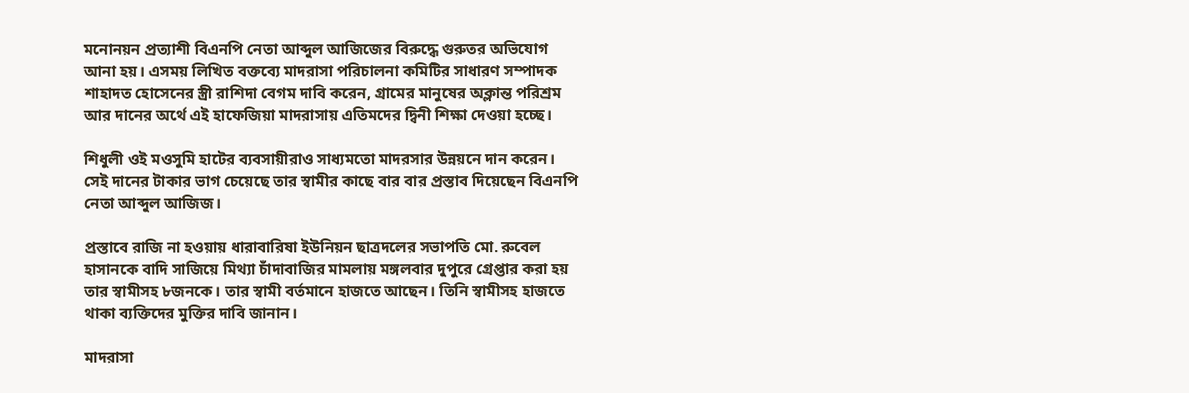মনোনয়ন প্রত্যাশী বিএনপি নেতা আব্দুল আজিজের বিরুদ্ধে গুরুতর অভিযোগ আনা হয়। এসময় লিখিত বক্তব্যে মাদরাসা পরিচালনা কমিটির সাধারণ সম্পাদক শাহাদত হোসেনের স্ত্রী রাশিদা বেগম দাবি করেন, গ্রামের মানুষের অক্লান্ত পরিশ্রম আর দানের অর্থে এই হাফেজিয়া মাদরাসায় এতিমদের দ্বিনী শিক্ষা দেওয়া হচ্ছে।

শিধুলী ওই মওসুমি হাটের ব্যবসায়ীরাও সাধ্যমতো মাদরসার উন্নয়নে দান করেন। সেই দানের টাকার ভাগ চেয়েছে তার স্বামীর কাছে বার বার প্রস্তাব দিয়েছেন বিএনপি নেতা আব্দুল আজিজ।

প্রস্তাবে রাজি না হওয়ায় ধারাবারিষা ইউনিয়ন ছাত্রদলের সভাপতি মো. রুবেল হাসানকে বাদি সাজিয়ে মিথ্যা চাঁদাবাজির মামলায় মঙ্গলবার দুপুরে গ্রেপ্তার করা হয় তার স্বামীসহ ৮জনকে। তার স্বামী বর্তমানে হাজতে আছেন। তিনি স্বামীসহ হাজতে থাকা ব্যক্তিদের মুক্তির দাবি জানান।

মাদরাসা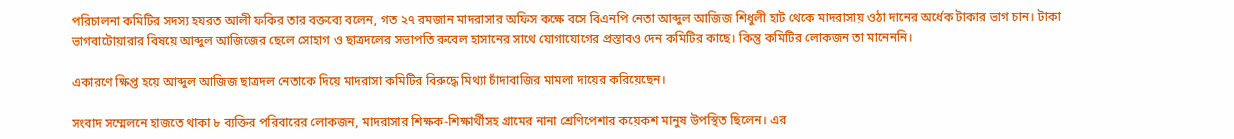পরিচালনা কমিটির সদস্য হযরত আলী ফকির তার বক্তব্যে বলেন, গত ২৭ রমজান মাদরাসার অফিস কক্ষে বসে বিএনপি নেতা আব্দুল আজিজ শিধুলী হাট থেকে মাদরাসায় ওঠা দানের অর্ধেক টাকার ভাগ চান। টাকা ভাগবাটোয়ারার বিষয়ে আব্দুল আজিজের ছেলে সোহাগ ও ছাত্রদলের সভাপতি রুবেল হাসানের সাথে যোগাযোগের প্রস্তাবও দেন কমিটির কাছে। কিন্তু কমিটির লোকজন তা মানেননি।

একারণে ক্ষিপ্ত হয়ে আব্দুল আজিজ ছাত্রদল নেতাকে দিয়ে মাদরাসা কমিটির বিরুদ্ধে মিথ্যা চাঁদাবাজির মামলা দায়ের করিয়েছেন।

সংবাদ সম্মেলনে হাজতে থাকা ৮ ব্যক্তির পরিবারের লোকজন, মাদরাসার শিক্ষক-শিক্ষার্থীসহ গ্রামের নানা শ্রেণিপেশার কয়েকশ মানুষ উপস্থিত ছিলেন। এর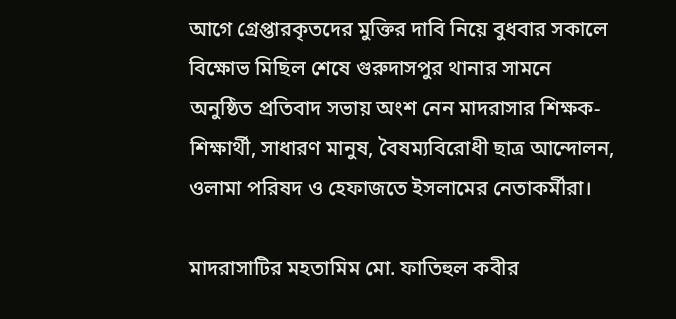আগে গ্রেপ্তারকৃতদের মুক্তির দাবি নিয়ে বুধবার সকালে বিক্ষোভ মিছিল শেষে গুরুদাসপুর থানার সামনে অনুষ্ঠিত প্রতিবাদ সভায় অংশ নেন মাদরাসার শিক্ষক-শিক্ষার্থী, সাধারণ মানুষ, বৈষম্যবিরোধী ছাত্র আন্দোলন, ওলামা পরিষদ ও হেফাজতে ইসলামের নেতাকর্মীরা।

মাদরাসাটির মহতামিম মো. ফাতিহুল কবীর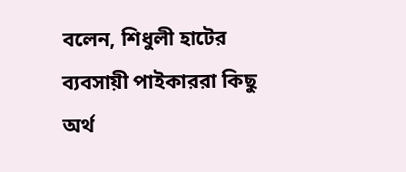বলেন, শিধুলী হাটের ব্যবসায়ী পাইকাররা কিছু অর্থ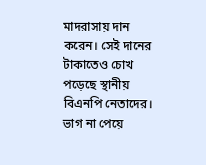মাদরাসায় দান করেন। সেই দানের টাকাতেও চোখ পড়েছে স্থানীয় বিএনপি নেতাদের। ভাগ না পেয়ে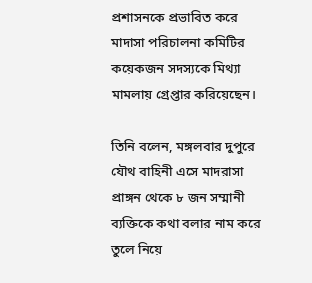প্রশাসনকে প্রভাবিত করে মাদাসা পরিচালনা কমিটির কয়েকজন সদস্যকে মিথ্যা মামলায় গ্রেপ্তার করিয়েছেন।

তিনি বলেন, মঙ্গলবার দুপুরে যৌথ বাহিনী এসে মাদরাসা প্রাঙ্গন থেকে ৮ জন সম্মানী ব্যক্তিকে কথা বলার নাম করে তুলে নিয়ে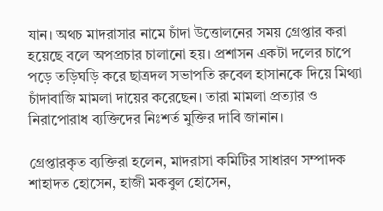যান। অথচ মাদরাসার নামে চাঁদা উত্তোলনের সময় গ্রেপ্তার করা হয়েছে বলে অপপ্রচার চালানো হয়। প্রশাসন একটা দলের চাপে পড়ে তড়িঘড়ি করে ছাত্রদল সভাপতি রুবেল হাসানকে দিয়ে মিথ্যা চাঁদাবাজি মামলা দায়ের করেছেন। তারা মামলা প্রত্যার ও নিরাপোরাধ ব্যক্তিদের নিঃশর্ত মুক্তির দাবি জানান।

গ্রেপ্তারকৃত ব্যক্তিরা হলেন, মাদরাসা কমিটির সাধারণ সম্পাদক শাহাদত হোসেন, হাজী মকবুল হোসেন,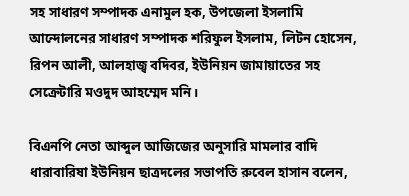সহ সাধারণ সম্পাদক এনামুল হক, উপজেলা ইসলামি আন্দোলনের সাধারণ সম্পাদক শরিফুল ইসলাম, লিটন হোসেন, রিপন আলী, আলহাজ্ব বদিবর, ইউনিয়ন জামায়াতের সহ সেক্রেটারি মওদুদ আহম্মেদ মনি।

বিএনপি নেতা আব্দুল আজিজের অনুসারি মামলার বাদি ধারাবারিষা ইউনিয়ন ছাত্রদলের সভাপতি রুবেল হাসান বলেন,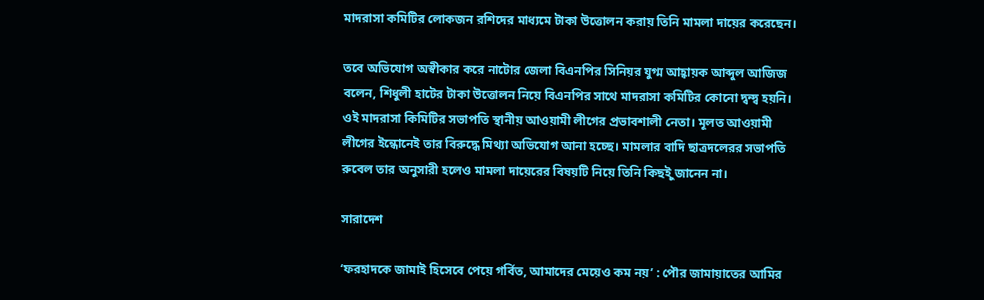মাদরাসা কমিটির লোকজন রশিদের মাধ্যমে টাকা উত্তোলন করায় তিনি মামলা দায়ের করেছেন।

তবে অভিযোগ অস্বীকার করে নাটোর জেলা বিএনপির সিনিয়র যুগ্ম আহ্বায়ক আব্দুল আজিজ বলেন, শিধুলী হাটের টাকা উত্তোলন নিয়ে বিএনপির সাথে মাদরাসা কমিটির কোনো দ্বন্দ্ব হয়নি। ওই মাদরাসা কিমিটির সভাপতি স্থানীয় আওয়ামী লীগের প্রভাবশালী নেতা। মূলত আওয়ামী লীগের ইন্ধোনেই তার বিরুদ্ধে মিথ্যা অভিযোগ আনা হচ্ছে। মামলার বাদি ছাত্রদলেরর সভাপতি রুবেল তার অনুসারী হলেও মামলা দায়েরের বিষয়টি নিয়ে তিনি কিছইু জানেন না।

সারাদেশ

‘ফরহাদকে জামাই হিসেবে পেয়ে গর্বিত, আমাদের মেয়েও কম নয়’ : পৌর জামায়াতের আমির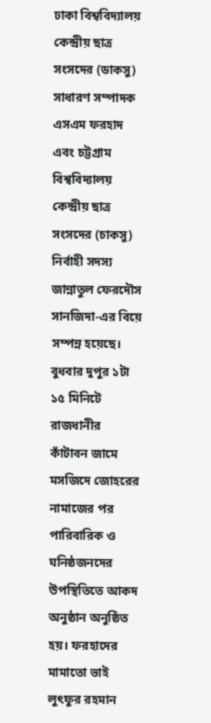ঢাকা বিশ্ববিদ্যালয় কেন্দ্রীয় ছাত্র সংসদের (ডাকসু) সাধারণ সম্পাদক এসএম ফরহাদ এবং চট্টগ্রাম বিশ্ববিদ্যালয় কেন্দ্রীয় ছাত্র সংসদের (চাকসু) নির্বাহী সদস্য জান্নাতুল ফেরদৌস সানজিদা-এর বিয়ে সম্পন্ন হয়েছে। বুধবার দুপুর ১টা ১৫ মিনিটে রাজধানীর কাঁটাবন জামে মসজিদে জোহরের নামাজের পর পারিবারিক ও ঘনিষ্ঠজনদের উপস্থিতিতে আকদ অনুষ্ঠান অনুষ্ঠিত হয়। ফরহাদের মামাতো ভাই লুৎফুর রহমান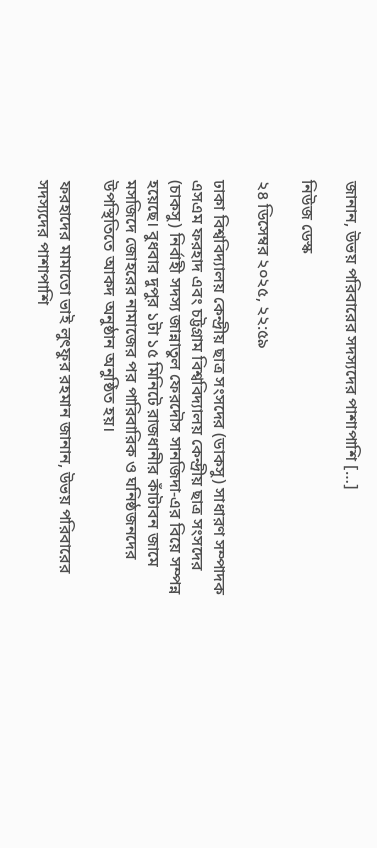জানান, উভয় পরিবারের সদস্যদের পাশাপাশি […]

নিউজ ডেস্ক

২৪ ডিসেম্বর ২০২৫, ২২:৫৯

ঢাকা বিশ্ববিদ্যালয় কেন্দ্রীয় ছাত্র সংসদের (ডাকসু) সাধারণ সম্পাদক এসএম ফরহাদ এবং চট্টগ্রাম বিশ্ববিদ্যালয় কেন্দ্রীয় ছাত্র সংসদের (চাকসু) নির্বাহী সদস্য জান্নাতুল ফেরদৌস সানজিদা-এর বিয়ে সম্পন্ন হয়েছে। বুধবার দুপুর ১টা ১৫ মিনিটে রাজধানীর কাঁটাবন জামে মসজিদে জোহরের নামাজের পর পারিবারিক ও ঘনিষ্ঠজনদের উপস্থিতিতে আকদ অনুষ্ঠান অনুষ্ঠিত হয়।

ফরহাদের মামাতো ভাই লুৎফুর রহমান জানান, উভয় পরিবারের সদস্যদের পাশাপাশি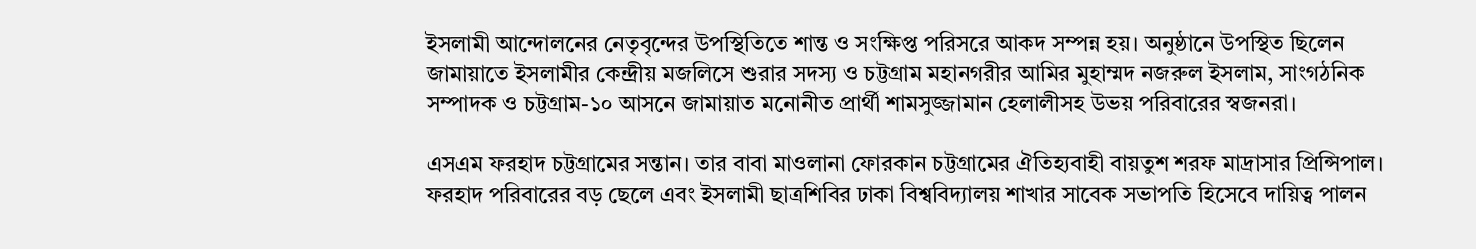ইসলামী আন্দোলনের নেতৃবৃন্দের উপস্থিতিতে শান্ত ও সংক্ষিপ্ত পরিসরে আকদ সম্পন্ন হয়। অনুষ্ঠানে উপস্থিত ছিলেন জামায়াতে ইসলামীর কেন্দ্রীয় মজলিসে শুরার সদস্য ও চট্টগ্রাম মহানগরীর আমির মুহাম্মদ নজরুল ইসলাম, সাংগঠনিক সম্পাদক ও চট্টগ্রাম-১০ আসনে জামায়াত মনোনীত প্রার্থী শামসুজ্জামান হেলালীসহ উভয় পরিবারের স্বজনরা।

এসএম ফরহাদ চট্টগ্রামের সন্তান। তার বাবা মাওলানা ফোরকান চট্টগ্রামের ঐতিহ্যবাহী বায়তুশ শরফ মাদ্রাসার প্রিন্সিপাল। ফরহাদ পরিবারের বড় ছেলে এবং ইসলামী ছাত্রশিবির ঢাকা বিশ্ববিদ্যালয় শাখার সাবেক সভাপতি হিসেবে দায়িত্ব পালন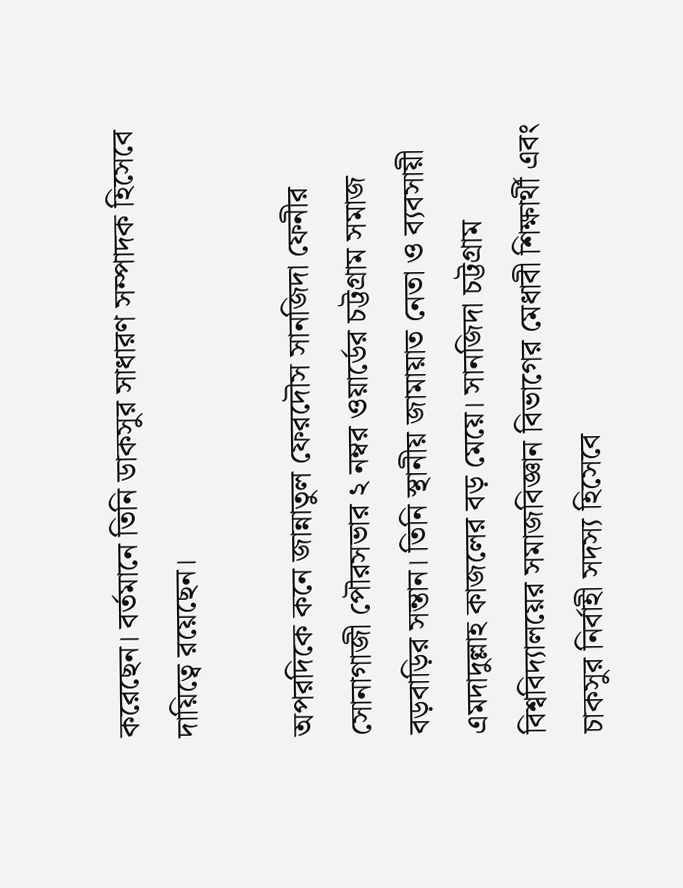করেছেন। বর্তমানে তিনি ডাকসুর সাধারণ সম্পাদক হিসেবে দায়িত্বে রয়েছেন।

অপরদিকে কনে জান্নাতুল ফেরদৌস সানজিদা ফেনীর সোনাগাজী পৌরসভার ২ নম্বর ওয়ার্ডের চট্টগ্রাম সমাজ বড়বাড়ির সন্তান। তিনি স্থানীয় জামায়াত নেতা ও ব্যবসায়ী এমদাদুল্লাহ কাজলের বড় মেয়ে। সানজিদা চট্টগ্রাম বিশ্ববিদ্যালয়ের সমাজবিজ্ঞান বিভাগের মেধাবী শিক্ষার্থী এবং চাকসুর নির্বাহী সদস্য হিসেবে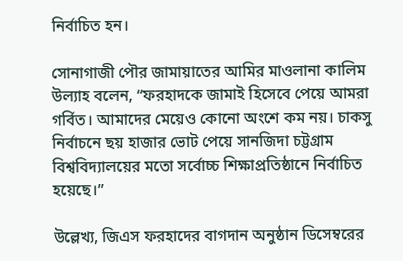নির্বাচিত হন।

সোনাগাজী পৌর জামায়াতের আমির মাওলানা কালিম উল্যাহ বলেন, “ফরহাদকে জামাই হিসেবে পেয়ে আমরা গর্বিত। আমাদের মেয়েও কোনো অংশে কম নয়। চাকসু নির্বাচনে ছয় হাজার ভোট পেয়ে সানজিদা চট্টগ্রাম বিশ্ববিদ্যালয়ের মতো সর্বোচ্চ শিক্ষাপ্রতিষ্ঠানে নির্বাচিত হয়েছে।”

উল্লেখ্য, জিএস ফরহাদের বাগদান অনুষ্ঠান ডিসেম্বরের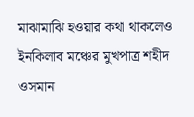মাঝামাঝি হওয়ার কথা থাকলেও ইনকিলাব মঞ্চের মুখপাত্র শহীদ ওসমান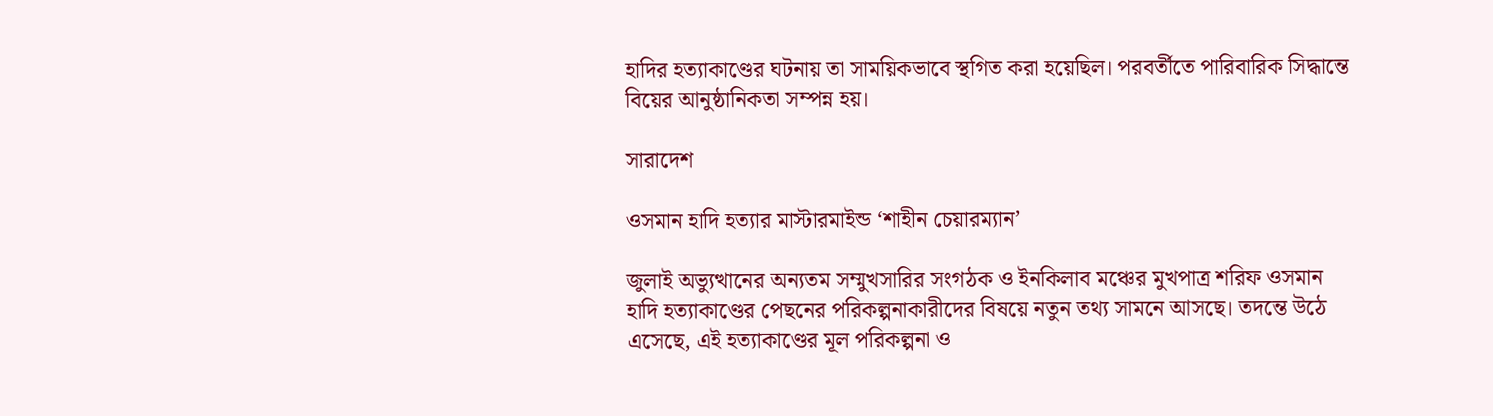হাদির হত্যাকাণ্ডের ঘটনায় তা সাময়িকভাবে স্থগিত করা হয়েছিল। পরবর্তীতে পারিবারিক সিদ্ধান্তে বিয়ের আনুষ্ঠানিকতা সম্পন্ন হয়।

সারাদেশ

ওসমান হাদি হত্যার মাস্টারমাইন্ড ‘শাহীন চেয়ারম্যান’

জুলাই অভ্যুত্থানের অন্যতম সম্মুখসারির সংগঠক ও ইনকিলাব মঞ্চের মুখপাত্র শরিফ ওসমান হাদি হত্যাকাণ্ডের পেছনের পরিকল্পনাকারীদের বিষয়ে নতুন তথ্য সামনে আসছে। তদন্তে উঠে এসেছে, এই হত্যাকাণ্ডের মূল পরিকল্পনা ও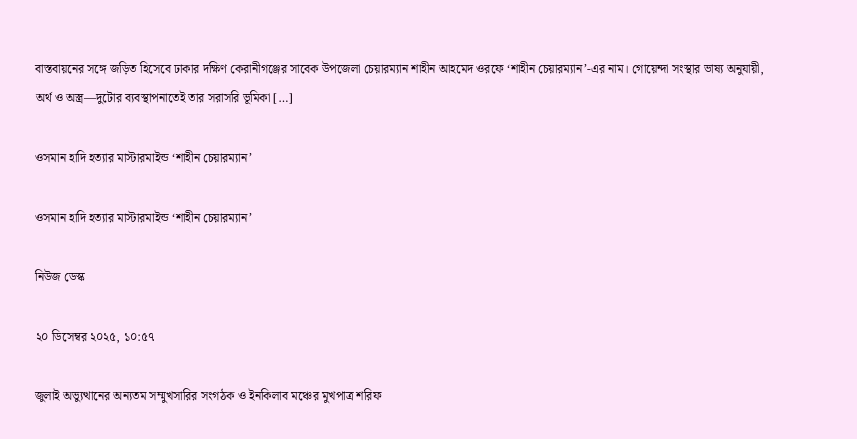বাস্তবায়নের সঙ্গে জড়িত হিসেবে ঢাকার দক্ষিণ কেরানীগঞ্জের সাবেক উপজেলা চেয়ারম্যান শাহীন আহমেদ ওরফে ‘শাহীন চেয়ারম্যান’-এর নাম। গোয়েন্দা সংস্থার ভাষ্য অনুযায়ী, অর্থ ও অস্ত্র—দুটোর ব্যবস্থাপনাতেই তার সরাসরি ভূমিকা […]

ওসমান হাদি হত্যার মাস্টারমাইন্ড ‘শাহীন চেয়ারম্যান’

ওসমান হাদি হত্যার মাস্টারমাইন্ড ‘শাহীন চেয়ারম্যান’

নিউজ ডেস্ক

২০ ডিসেম্বর ২০২৫, ১০:৫৭

জুলাই অভ্যুত্থানের অন্যতম সম্মুখসারির সংগঠক ও ইনকিলাব মঞ্চের মুখপাত্র শরিফ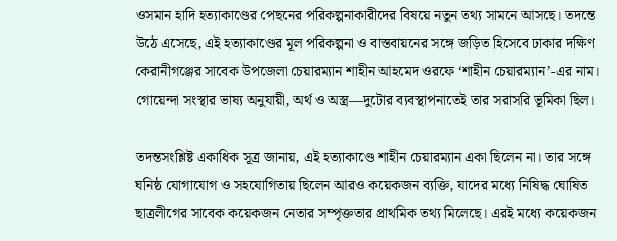ওসমান হাদি হত্যাকাণ্ডের পেছনের পরিকল্পনাকারীদের বিষয়ে নতুন তথ্য সামনে আসছে। তদন্তে উঠে এসেছে, এই হত্যাকাণ্ডের মূল পরিকল্পনা ও বাস্তবায়নের সঙ্গে জড়িত হিসেবে ঢাকার দক্ষিণ কেরানীগঞ্জের সাবেক উপজেলা চেয়ারম্যান শাহীন আহমেদ ওরফে ‘শাহীন চেয়ারম্যান’-এর নাম। গোয়েন্দা সংস্থার ভাষ্য অনুযায়ী, অর্থ ও অস্ত্র—দুটোর ব্যবস্থাপনাতেই তার সরাসরি ভূমিকা ছিল।

তদন্তসংশ্লিষ্ট একাধিক সূত্র জানায়, এই হত্যাকাণ্ডে শাহীন চেয়ারম্যান একা ছিলেন না। তার সঙ্গে ঘনিষ্ঠ যোগাযোগ ও সহযোগিতায় ছিলেন আরও কয়েকজন ব্যক্তি, যাদের মধ্যে নিষিদ্ধ ঘোষিত ছাত্রলীগের সাবেক কয়েকজন নেতার সম্পৃক্ততার প্রাথমিক তথ্য মিলেছে। এরই মধ্যে কয়েকজন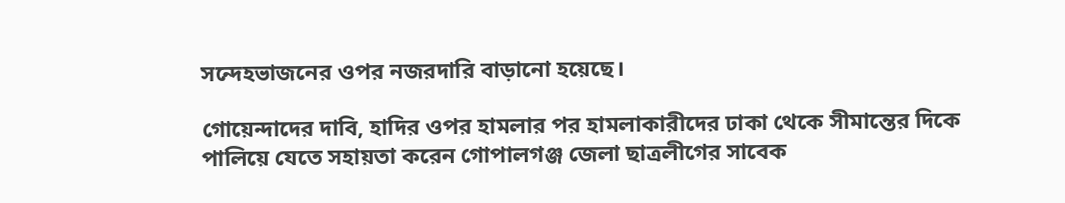সন্দেহভাজনের ওপর নজরদারি বাড়ানো হয়েছে।

গোয়েন্দাদের দাবি, হাদির ওপর হামলার পর হামলাকারীদের ঢাকা থেকে সীমান্তের দিকে পালিয়ে যেতে সহায়তা করেন গোপালগঞ্জ জেলা ছাত্রলীগের সাবেক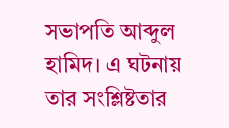সভাপতি আব্দুল হামিদ। এ ঘটনায় তার সংশ্লিষ্টতার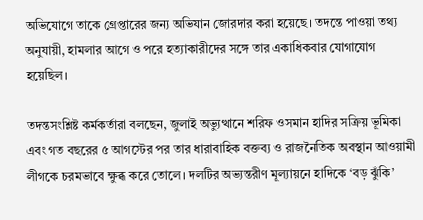অভিযোগে তাকে গ্রেপ্তারের জন্য অভিযান জোরদার করা হয়েছে। তদন্তে পাওয়া তথ্য অনুযায়ী, হামলার আগে ও পরে হত্যাকারীদের সঙ্গে তার একাধিকবার যোগাযোগ হয়েছিল।

তদন্তসংশ্লিষ্ট কর্মকর্তারা বলছেন, জুলাই অভ্যুত্থানে শরিফ ওসমান হাদির সক্রিয় ভূমিকা এবং গত বছরের ৫ আগস্টের পর তার ধারাবাহিক বক্তব্য ও রাজনৈতিক অবস্থান আওয়ামী লীগকে চরমভাবে ক্ষুব্ধ করে তোলে। দলটির অভ্যন্তরীণ মূল্যায়নে হাদিকে ‘বড় ঝুঁকি’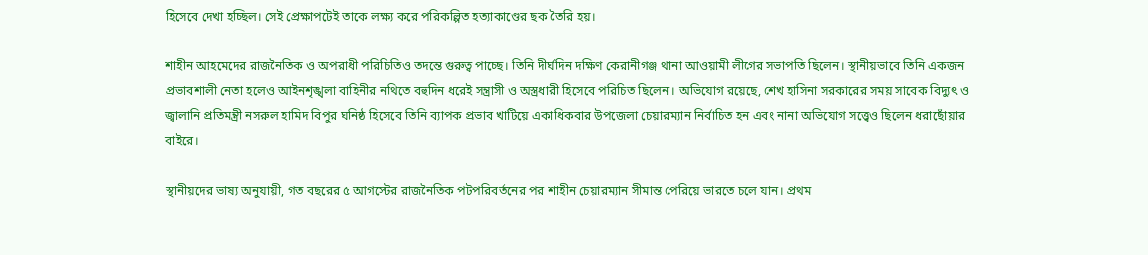হিসেবে দেখা হচ্ছিল। সেই প্রেক্ষাপটেই তাকে লক্ষ্য করে পরিকল্পিত হত্যাকাণ্ডের ছক তৈরি হয়।

শাহীন আহমেদের রাজনৈতিক ও অপরাধী পরিচিতিও তদন্তে গুরুত্ব পাচ্ছে। তিনি দীর্ঘদিন দক্ষিণ কেরানীগঞ্জ থানা আওয়ামী লীগের সভাপতি ছিলেন। স্থানীয়ভাবে তিনি একজন প্রভাবশালী নেতা হলেও আইনশৃঙ্খলা বাহিনীর নথিতে বহুদিন ধরেই সন্ত্রাসী ও অস্ত্রধারী হিসেবে পরিচিত ছিলেন। অভিযোগ রয়েছে, শেখ হাসিনা সরকারের সময় সাবেক বিদ্যুৎ ও জ্বালানি প্রতিমন্ত্রী নসরুল হামিদ বিপুর ঘনিষ্ঠ হিসেবে তিনি ব্যাপক প্রভাব খাটিয়ে একাধিকবার উপজেলা চেয়ারম্যান নির্বাচিত হন এবং নানা অভিযোগ সত্ত্বেও ছিলেন ধরাছোঁয়ার বাইরে।

স্থানীয়দের ভাষ্য অনুযায়ী, গত বছরের ৫ আগস্টের রাজনৈতিক পটপরিবর্তনের পর শাহীন চেয়ারম্যান সীমান্ত পেরিয়ে ভারতে চলে যান। প্রথম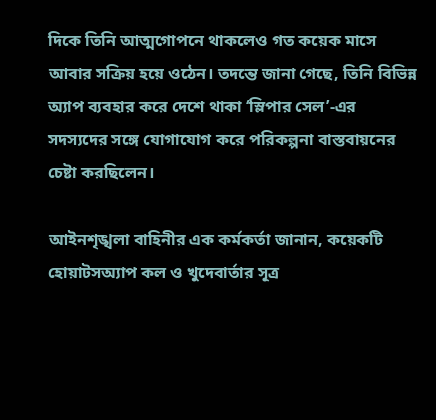দিকে তিনি আত্মগোপনে থাকলেও গত কয়েক মাসে আবার সক্রিয় হয়ে ওঠেন। তদন্তে জানা গেছে, তিনি বিভিন্ন অ্যাপ ব্যবহার করে দেশে থাকা ‘স্লিপার সেল’-এর সদস্যদের সঙ্গে যোগাযোগ করে পরিকল্পনা বাস্তবায়নের চেষ্টা করছিলেন।

আইনশৃঙ্খলা বাহিনীর এক কর্মকর্তা জানান, কয়েকটি হোয়াটসঅ্যাপ কল ও খুদেবার্তার সূত্র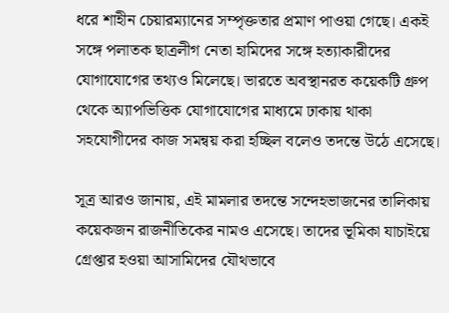ধরে শাহীন চেয়ারম্যানের সম্পৃক্ততার প্রমাণ পাওয়া গেছে। একই সঙ্গে পলাতক ছাত্রলীগ নেতা হামিদের সঙ্গে হত্যাকারীদের যোগাযোগের তথ্যও মিলেছে। ভারতে অবস্থানরত কয়েকটি গ্রুপ থেকে অ্যাপভিত্তিক যোগাযোগের মাধ্যমে ঢাকায় থাকা সহযোগীদের কাজ সমন্বয় করা হচ্ছিল বলেও তদন্তে উঠে এসেছে।

সূত্র আরও জানায়, এই মামলার তদন্তে সন্দেহভাজনের তালিকায় কয়েকজন রাজনীতিকের নামও এসেছে। তাদের ভূমিকা যাচাইয়ে গ্রেপ্তার হওয়া আসামিদের যৌথভাবে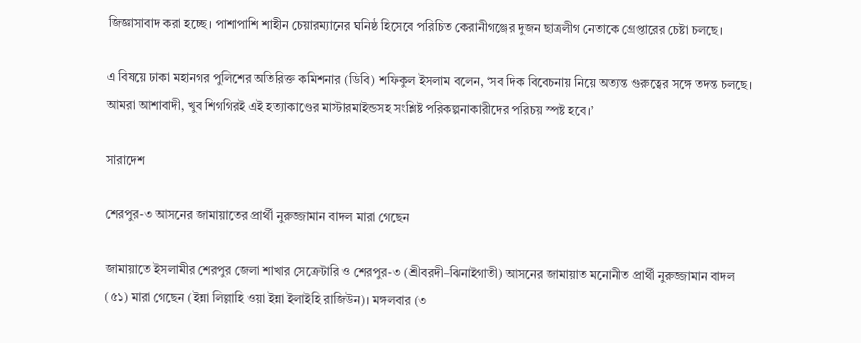জিজ্ঞাসাবাদ করা হচ্ছে। পাশাপাশি শাহীন চেয়ারম্যানের ঘনিষ্ঠ হিসেবে পরিচিত কেরানীগঞ্জের দুজন ছাত্রলীগ নেতাকে গ্রেপ্তারের চেষ্টা চলছে।

এ বিষয়ে ঢাকা মহানগর পুলিশের অতিরিক্ত কমিশনার (ডিবি) শফিকুল ইসলাম বলেন, ‘সব দিক বিবেচনায় নিয়ে অত্যন্ত গুরুত্বের সঙ্গে তদন্ত চলছে। আমরা আশাবাদী, খুব শিগগিরই এই হত্যাকাণ্ডের মাস্টারমাইন্ডসহ সংশ্লিষ্ট পরিকল্পনাকারীদের পরিচয় স্পষ্ট হবে।’

সারাদেশ

শেরপুর-৩ আসনের জামায়াতের প্রার্থী নুরুজ্জামান বাদল মারা গেছেন

জামায়াতে ইসলামীর শেরপুর জেলা শাখার সেক্রেটারি ও শেরপুর-৩ (শ্রীবরদী–ঝিনাইগাতী) আসনের জামায়াত মনোনীত প্রার্থী নুরুজ্জামান বাদল (৫১) মারা গেছেন (ইন্না লিল্লাহি ওয়া ইন্না ইলাইহি রাজিউন)। মঙ্গলবার (৩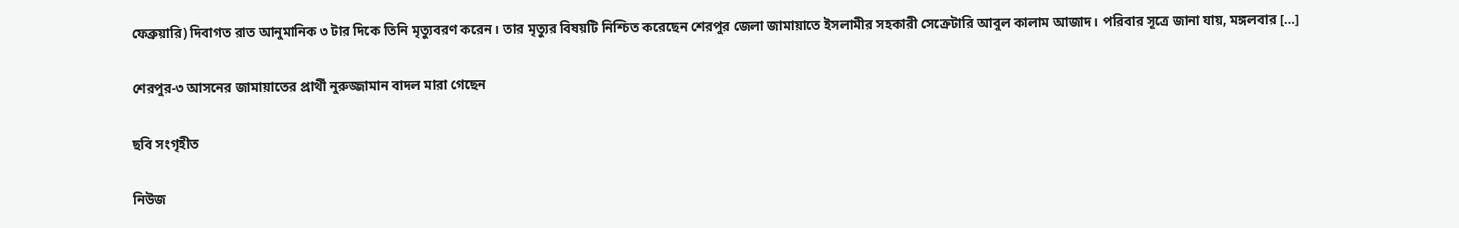ফেব্রুয়ারি) দিবাগত রাত আনুমানিক ৩ টার দিকে তিনি মৃত্যুবরণ করেন। তার মৃত্যুর বিষয়টি নিশ্চিত করেছেন শেরপুর জেলা জামায়াতে ইসলামীর সহকারী সেক্রেটারি আবুল কালাম আজাদ। পরিবার সূত্রে জানা যায়, মঙ্গলবার […]

শেরপুর-৩ আসনের জামায়াতের প্রার্থী নুরুজ্জামান বাদল মারা গেছেন

ছবি সংগৃহীত

নিউজ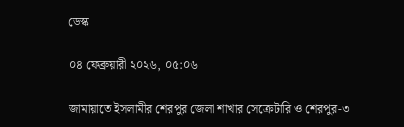ডেস্ক

০৪ ফেব্রুয়ারী ২০২৬, ০৫:০৬

জামায়াতে ইসলামীর শেরপুর জেলা শাখার সেক্রেটারি ও শেরপুর-৩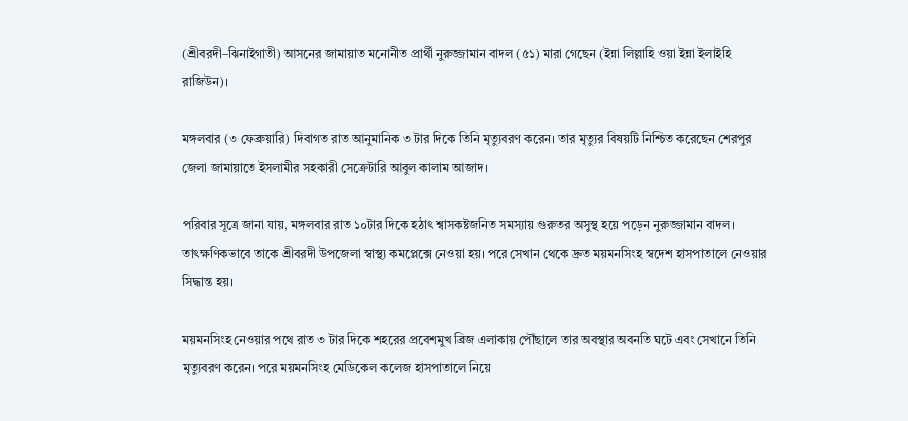(শ্রীবরদী–ঝিনাইগাতী) আসনের জামায়াত মনোনীত প্রার্থী নুরুজ্জামান বাদল (৫১) মারা গেছেন (ইন্না লিল্লাহি ওয়া ইন্না ইলাইহি রাজিউন)।

মঙ্গলবার (৩ ফেব্রুয়ারি) দিবাগত রাত আনুমানিক ৩ টার দিকে তিনি মৃত্যুবরণ করেন। তার মৃত্যুর বিষয়টি নিশ্চিত করেছেন শেরপুর জেলা জামায়াতে ইসলামীর সহকারী সেক্রেটারি আবুল কালাম আজাদ।

পরিবার সূত্রে জানা যায়, মঙ্গলবার রাত ১০টার দিকে হঠাৎ শ্বাসকষ্টজনিত সমস্যায় গুরুতর অসুস্থ হয়ে পড়েন নুরুজ্জামান বাদল। তাৎক্ষণিকভাবে তাকে শ্রীবরদী উপজেলা স্বাস্থ্য কমপ্লেক্সে নেওয়া হয়। পরে সেখান থেকে দ্রুত ময়মনসিংহ স্বদেশ হাসপাতালে নেওয়ার সিদ্ধান্ত হয়।

ময়মনসিংহ নেওয়ার পথে রাত ৩ টার দিকে শহরের প্রবেশমুখ ব্রিজ এলাকায় পৌঁছালে তার অবস্থার অবনতি ঘটে এবং সেখানে তিনি মৃত্যুবরণ করেন। পরে ময়মনসিংহ মেডিকেল কলেজ হাসপাতালে নিয়ে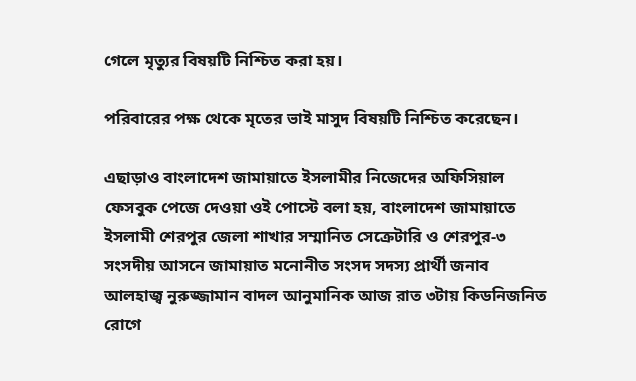গেলে মৃত্যুর বিষয়টি নিশ্চিত করা হয়।

পরিবারের পক্ষ থেকে মৃতের ভাই মাসুদ বিষয়টি নিশ্চিত করেছেন।

এছাড়াও বাংলাদেশ জামায়াতে ইসলামীর নিজেদের অফিসিয়াল ফেসবুক পেজে দেওয়া ওই পোস্টে বলা হয়, বাংলাদেশ জামায়াতে ইসলামী শেরপুর জেলা শাখার সম্মানিত সেক্রেটারি ও শেরপুর-৩ সংসদীয় আসনে জামায়াত মনোনীত সংসদ সদস্য প্রার্থী জনাব আলহাজ্ব নুরুজ্জামান বাদল আনুমানিক আজ রাত ৩টায় কিডনিজনিত রোগে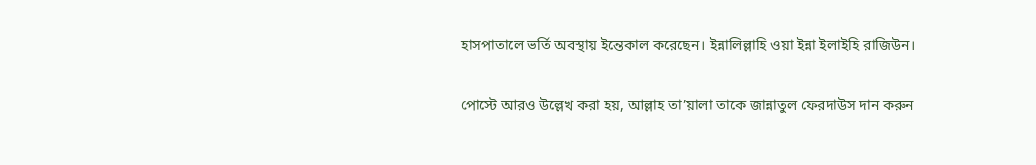হাসপাতালে ভর্তি অবস্থায় ইন্তেকাল করেছেন। ইন্নালিল্লাহি ওয়া ইন্না ইলাইহি রাজিউন।

পোস্টে আরও উল্লেখ করা হয়, আল্লাহ তা’য়ালা তাকে জান্নাতুল ফেরদাউস দান করুন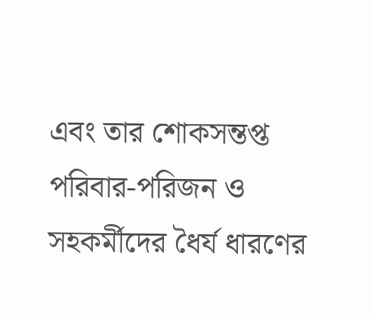এবং তার শোকসন্তপ্ত পরিবার-পরিজন ও সহকর্মীদের ধৈর্য ধারণের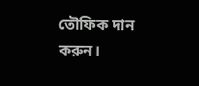তৌফিক দান করুন।